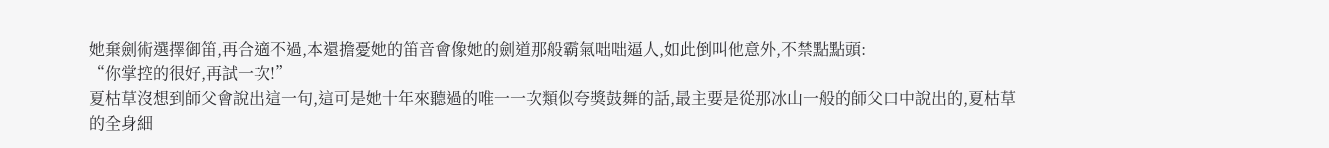她棄劍術選擇御笛,再合適不過,本還擔憂她的笛音會像她的劍道那般霸氣咄咄逼人,如此倒叫他意外,不禁點點頭:
“你掌控的很好,再試一次!”
夏枯草沒想到師父會說出這一句,這可是她十年來聽過的唯一一次類似夸獎鼓舞的話,最主要是從那冰山一般的師父口中說出的,夏枯草的全身細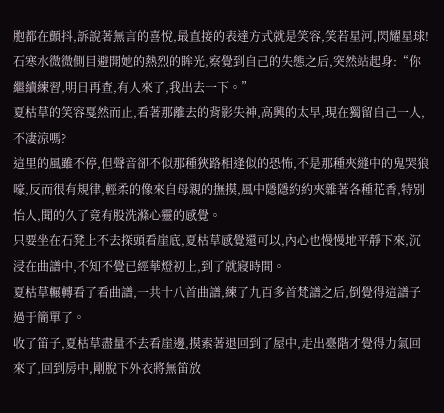胞都在顫抖,訴說著無言的喜悅,最直接的表達方式就是笑容,笑若星河,閃耀星球!
石寒水微微側目避開她的熱烈的眸光,察覺到自己的失態之后,突然站起身:“你繼續練習,明日再查,有人來了,我出去一下。”
夏枯草的笑容戛然而止,看著那離去的背影失神,高興的太早,現在獨留自己一人,不凄涼嗎?
這里的風雖不停,但聲音卻不似那種狹路相逢似的恐怖,不是那種夾縫中的鬼哭狼嚎,反而很有規律,輕柔的像來自母親的撫摸,風中隱隱約約夾雜著各種花香,特別怡人,聞的久了竟有股洗滌心靈的感覺。
只要坐在石凳上不去探頭看崖底,夏枯草感覺還可以,內心也慢慢地平靜下來,沉浸在曲譜中,不知不覺已經華燈初上,到了就寢時間。
夏枯草輾轉看了看曲譜,一共十八首曲譜,練了九百多首梵譜之后,倒覺得這譜子過于簡單了。
收了笛子,夏枯草盡量不去看崖邊,摸索著退回到了屋中,走出臺階才覺得力氣回來了,回到房中,剛脫下外衣將無笛放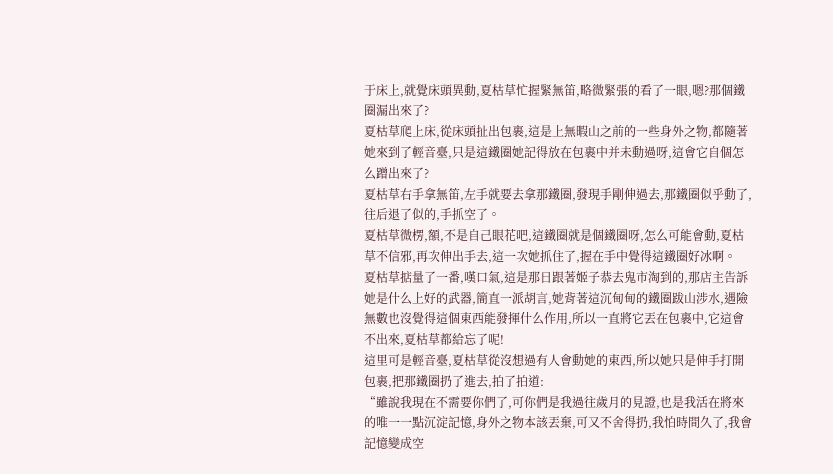于床上,就覺床頭異動,夏枯草忙握緊無笛,略微緊張的看了一眼,嗯?那個鐵圈漏出來了?
夏枯草爬上床,從床頭扯出包裹,這是上無暇山之前的一些身外之物,都隨著她來到了輕音臺,只是這鐵圈她記得放在包裹中并未動過呀,這會它自個怎么蹭出來了?
夏枯草右手拿無笛,左手就要去拿那鐵圈,發現手剛伸過去,那鐵圈似乎動了,往后退了似的,手抓空了。
夏枯草微楞,額,不是自己眼花吧,這鐵圈就是個鐵圈呀,怎么可能會動,夏枯草不信邪,再次伸出手去,這一次她抓住了,握在手中覺得這鐵圈好冰啊。
夏枯草掂量了一番,嘆口氣,這是那日跟著姬子恭去鬼市淘到的,那店主告訴她是什么上好的武器,簡直一派胡言,她背著這沉甸甸的鐵圈跋山涉水,遇險無數也沒覺得這個東西能發揮什么作用,所以一直將它丟在包裹中,它這會不出來,夏枯草都給忘了呢!
這里可是輕音臺,夏枯草從沒想過有人會動她的東西,所以她只是伸手打開包裹,把那鐵圈扔了進去,拍了拍道:
“雖說我現在不需要你們了,可你們是我過往歲月的見證,也是我活在將來的唯一一點沉淀記憶,身外之物本該丟棄,可又不舍得扔,我怕時間久了,我會記憶變成空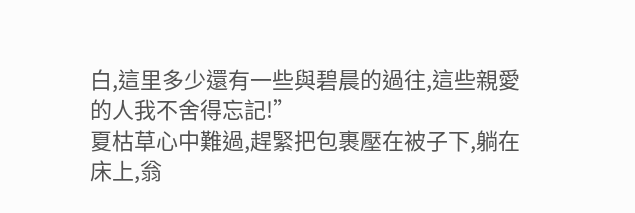白,這里多少還有一些與碧晨的過往,這些親愛的人我不舍得忘記!”
夏枯草心中難過,趕緊把包裹壓在被子下,躺在床上,翁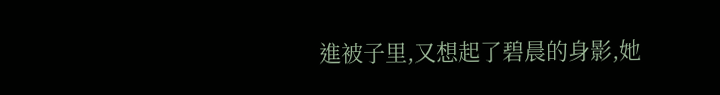進被子里,又想起了碧晨的身影,她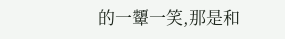的一顰一笑,那是和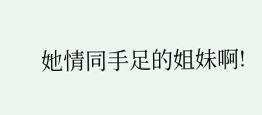她情同手足的姐妹啊!